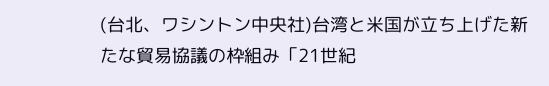(台北、ワシントン中央社)台湾と米国が立ち上げた新たな貿易協議の枠組み「21世紀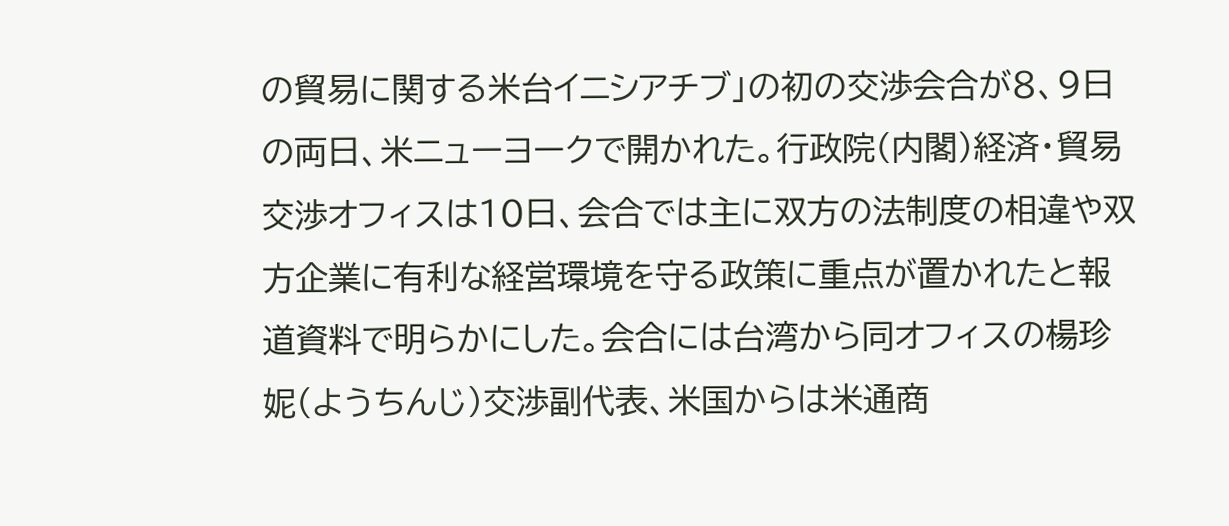の貿易に関する米台イニシアチブ」の初の交渉会合が8、9日の両日、米ニューヨークで開かれた。行政院(内閣)経済・貿易交渉オフィスは10日、会合では主に双方の法制度の相違や双方企業に有利な経営環境を守る政策に重点が置かれたと報道資料で明らかにした。会合には台湾から同オフィスの楊珍妮(ようちんじ)交渉副代表、米国からは米通商